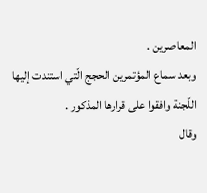المعاصرين .
وبعد سماع المؤتمرين الحجج الّتي استندت إليها اللّجنة وافقوا على قرارها المذكور .
وقال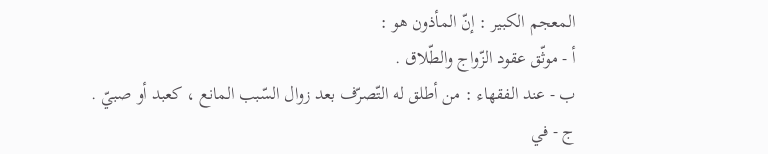المعجم الكبير : إنّ المأذون هو :
أ - موثّق عقود الزّواج والطّلاق .
ب - عند الفقهاء : من أطلق له التّصرّف بعد زوال السّبب المانع ، كعبد أو صبيّ .
ج - في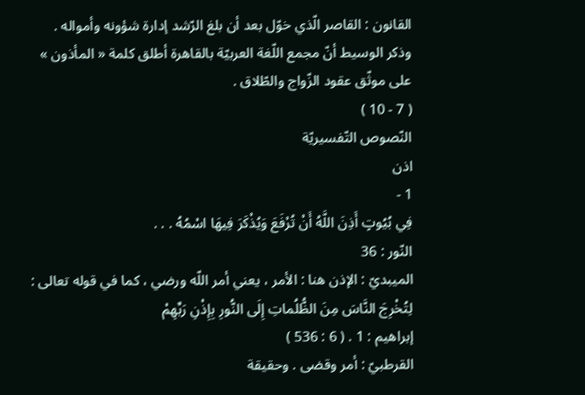القانون : القاصر الّذي خوّل بعد أن بلغ الرّشد إدارة شؤونه وأمواله .
وذكر الوسيط أنّ مجمع اللّغة العربيّة بالقاهرة أطلق كلمة « المأذون » على موثّق عقود الزّواج والطّلاق .
( 7 - 10 )
النّصوص التّفسيريّة
اذن
1 -
فِي بُيُوتٍ أَذِنَ اللَّهُ أَنْ تُرْفَعَ وَيُذْكَرَ فِيهَا اسْمُهُ . . .
النّور : 36
الميبديّ : الإذن هنا : الأمر ، يعني أمر اللّه ورضي ، كما في قوله تعالى :
لِتُخْرِجَ النَّاسَ مِنَ الظُّلُماتِ إِلَى النُّورِ بِإِذْنِ رَبِّهِمْ
إبراهيم : 1 . ( 6 : 536 )
القرطبيّ : أمر وقضى . وحقيقة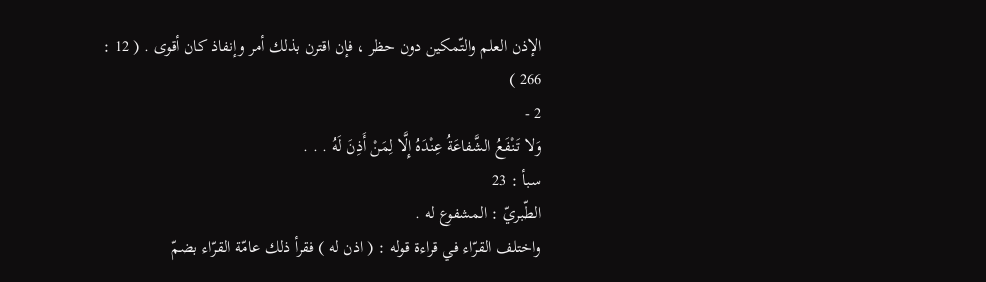الإذن العلم والتّمكين دون حظر ، فإن اقترن بذلك أمر وإنفاذ كان أقوى . ( 12 : 266 )
2 -
وَلا تَنْفَعُ الشَّفاعَةُ عِنْدَهُ إِلَّا لِمَنْ أَذِنَ لَهُ . . .
سبأ : 23
الطّبريّ : المشفوع له .
واختلف القرّاء في قراءة قوله : ( اذن له ) فقرأ ذلك عامّة القرّاء بضمّ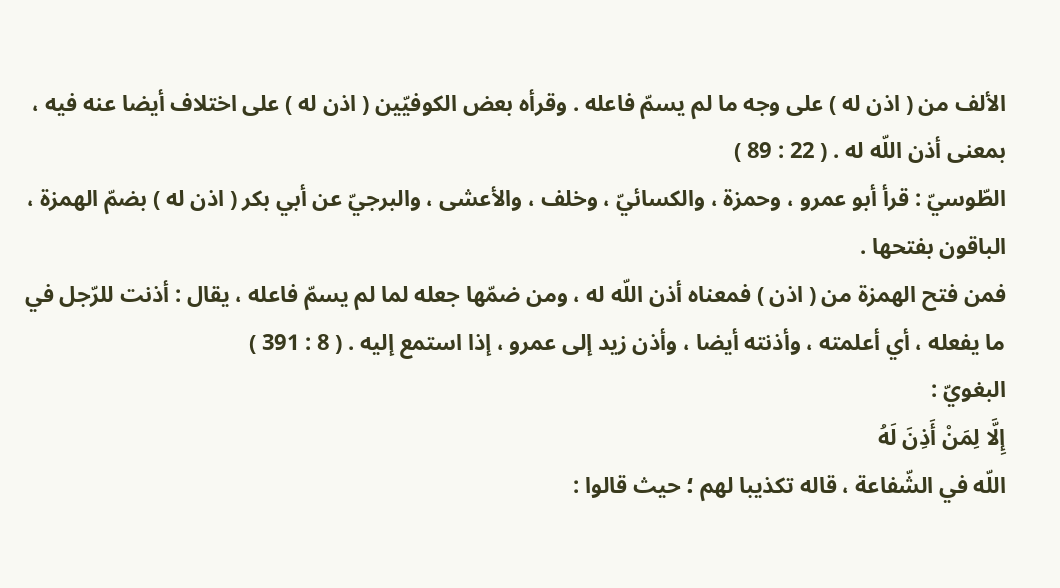الألف من ( اذن له ) على وجه ما لم يسمّ فاعله . وقرأه بعض الكوفيّين ( اذن له ) على اختلاف أيضا عنه فيه ، بمعنى أذن اللّه له . ( 22 : 89 )
الطّوسيّ : قرأ أبو عمرو ، وحمزة ، والكسائيّ ، وخلف ، والأعشى ، والبرجيّ عن أبي بكر ( اذن له ) بضمّ الهمزة ، الباقون بفتحها .
فمن فتح الهمزة من ( اذن ) فمعناه أذن اللّه له ، ومن ضمّها جعله لما لم يسمّ فاعله ، يقال : أذنت للرّجل في ما يفعله ، أي أعلمته ، وأذنته أيضا ، وأذن زيد إلى عمرو ، إذا استمع إليه . ( 8 : 391 )
البغويّ :
إِلَّا لِمَنْ أَذِنَ لَهُ
اللّه في الشّفاعة ، قاله تكذيبا لهم ؛ حيث قالوا :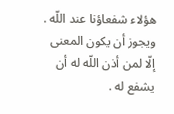هؤلاء شفعاؤنا عند اللّه .
ويجوز أن يكون المعنى إلّا لمن أذن اللّه له أن يشفع له .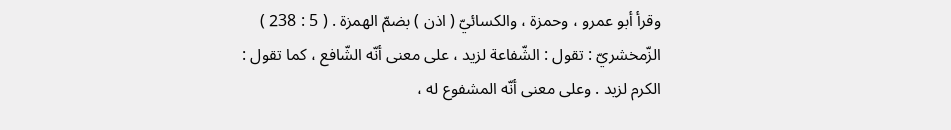وقرأ أبو عمرو ، وحمزة ، والكسائيّ ( اذن ) بضمّ الهمزة . ( 5 : 238 )
الزّمخشريّ : تقول : الشّفاعة لزيد ، على معنى أنّه الشّافع ، كما تقول : الكرم لزيد . وعلى معنى أنّه المشفوع له ،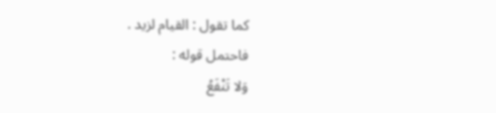كما تقول : القيام لزيد .
فاحتمل قوله :
وَلا تَنْفَعُ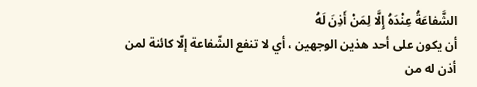الشَّفاعَةُ عِنْدَهُ إِلَّا لِمَنْ أَذِنَ لَهُ
أن يكون على أحد هذين الوجهين ، أي لا تنفع الشّفاعة إلّا كائنة لمن أذن له من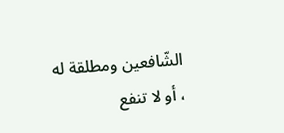الشّافعين ومطلقة له ، أو لا تنفع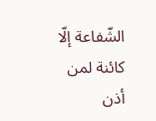الشّفاعة إلّا كائنة لمن أذن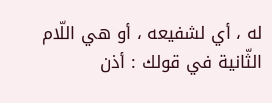له ، أي لشفيعه ، أو هي اللّام الثّانية في قولك : أذن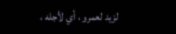لزيد لعمرو ، أي لأجله ،